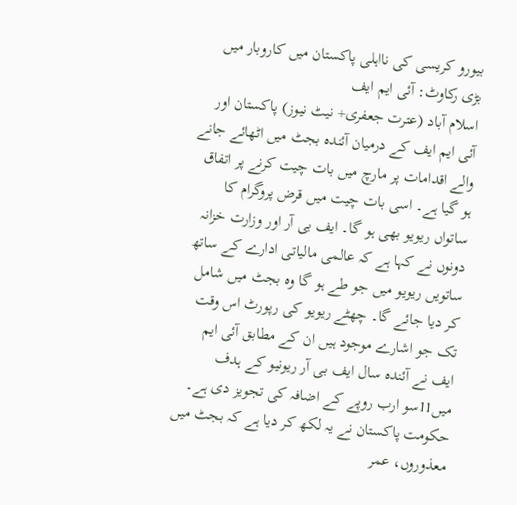بیورو کریسی کی نااہلی پاکستان میں کاروبار میں بڑی رکاوٹ: آئی ایم ایف
اسلام آباد (عترت جعفری+ نیٹ نیوز) پاکستان اور آئی ایم ایف کے درمیان آئندہ بجٹ میں اٹھائے جانے والے اقدامات پر مارچ میں بات چیت کرنے پر اتفاق ہو گیا ہے۔ اسی بات چیت میں قرض پروگرام کا ساتواں ریویو بھی ہو گا۔ ایف بی آر اور وزارت خزانہ دونوں نے کہا ہے کہ عالمی مالیاتی ادارے کے ساتھ ساتویں ریویو میں جو طے ہو گا وہ بجٹ میں شامل کر دیا جائے گا۔ چھٹے ریویو کی رپورٹ اس وقت تک جو اشارے موجود ہیں ان کے مطابق آئی ایم ایف نے آئندہ سال ایف بی آر ریونیو کے ہدف میں11سو ارب روپے کے اضافہ کی تجویز دی ہے۔ حکومت پاکستان نے یہ لکھ کر دیا ہے کہ بجٹ میں معذوروں، عمر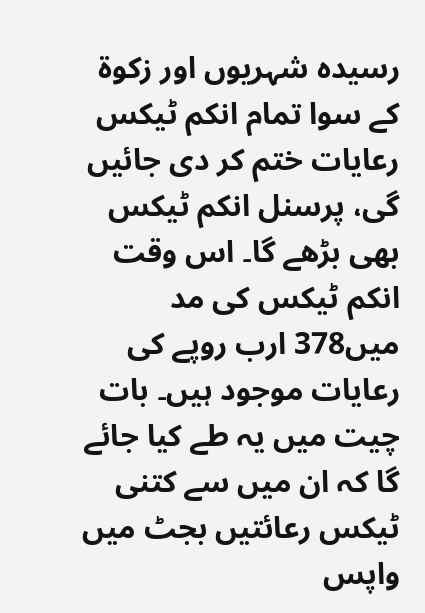رسیدہ شہریوں اور زکوۃ کے سوا تمام انکم ٹیکس رعایات ختم کر دی جائیں گی، پرسنل انکم ٹیکس بھی بڑھے گا۔ اس وقت انکم ٹیکس کی مد میں378 ارب روپے کی رعایات موجود ہیں۔ بات چیت میں یہ طے کیا جائے گا کہ ان میں سے کتنی ٹیکس رعائتیں بجٹ میں واپس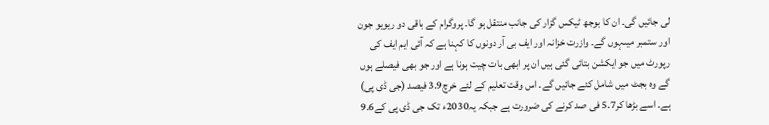لی جائیں گی۔ ان کا بوجھ ٹیکس گزار کی جانب منتقل ہو گا۔ پروگرام کے باقی دو ریویو جون اور ستمبر میںہوں گے۔ وازرت خزانہ اور ایف بی آر دونوں کا کہنا ہے کہ آئی ایم ایف کی رپورٹ میں جو ایکشن بتائی گئی ہیں ان پر ابھی بات چیت ہونا ہے اور جو بھی فیصلے ہوں گے وہ بجٹ میں شامل کئے جائیں گے۔ اس وقت تعلیم کے لئے خرچ3.9 فیصد (جی ڈی پی) ہے۔ اسے بڑھا کر5.7 فی صد کرنے کی ضرورت ہے جبکہ یہ2030ء تک جی ڈی پی کے9.6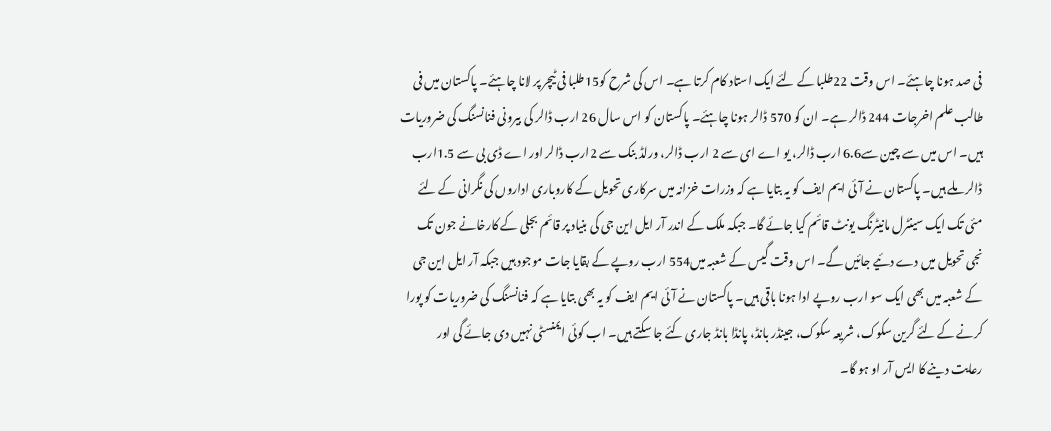فی صد ہونا چاہئے۔ اس وقت 22طلبا کے لئے ایک استاد کام کرتا ہے۔ اس کی شرح کو15طلبا فی ٹیچر پر لانا چاہئے۔ پاکستان میں فی طالب علم اخرجات 244 ڈالر ہے۔ ان کو 570 ڈالر ہونا چاہئے۔ پاکستان کو اس سال 26 ارب ڈالر کی بیرونی فنانسنگ کی ضروریات ہیں۔ اس میں سے چین سے6.6 ارب ڈالر، یو اے ای سے 2 ارب ڈالر، ورلڈ بنک سے 2ارب ڈالر اور اے ڈی بی سے 1.5ارب ڈالر ملے ہیں۔ پاکستان نے آئی ایم ایف کو یہ بتایا ہے کہ وزرات خزانہ میں سرکاری تحویل کے کاروباری اداروں کی نگرانی کے لئے مئی تک ایک سینٹرل مانیٹرنگ یونٹ قائم کیا جائے گا۔ جبکہ ملک کے اندر آر ایل این جی کی بنیاد پر قائم بجلی کے کارخانے جون تک نجی تحویل میں دے دئیے جائیں گے۔ اس وقت گیس کے شعبہ میں554 ارب روپے کے بقایا جات موجود ہیں جبکہ آر ایل این جی کے شعبہ میں بھی ایک سو ارب روپے ادا ہونا باقی ہیں۔ پاکستان نے آئی ایم ایف کو یہ بھی بتایا ہے کہ فنانسنگ کی ضروریات کو پورا کرنے کے لئے گرین سکوک، شریعہ سکوک، جینڈر بانڈ، پانڈا بانڈ جاری کئے جا سکتے ہیں۔ اب کوئی ایمنسٹی نہیں دی جائے گی اور رعایت دینے کا ایس آر او ہو گا۔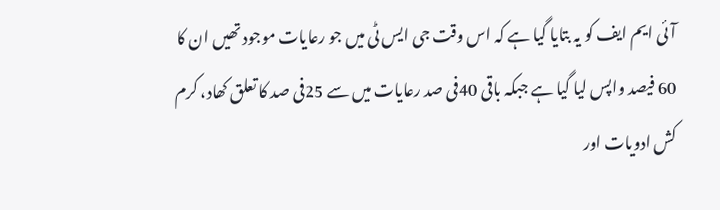آئی ایم ایف کو یہ بتایا گیا ہے کہ اس وقت جی ایس ٹی میں جو رعایات موجود تھیں ان کا 60 فیصد واپس لیا گیا ہے جبکہ باقی 40فی صد رعایات میں سے 25فی صد کا تعلق کھاد، کرم کش ادویات اور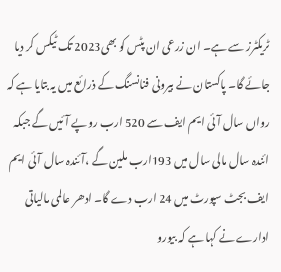ٹریکٹرز سے ہے۔ ان زرعی ان پٹس کو بھی2023 تک ٹیکس کر دیا جائے گا۔ پاکستان نے بیرونی فنانسنگ کے ذرائع میں یہ بتایا ہے کہ رواں سال آئی ایم ایف سے 520 ارب روپے آئیں گے جبکہ ائندہ سال مالی سال میں 193ارب ملین گے ،آئندہ سال آئی ایم ایف بجٹ سپورٹ میں 24 ارب دے گا۔ ادھر عالمی مالیاتی ادارے نے کہا ہے کہ بیورو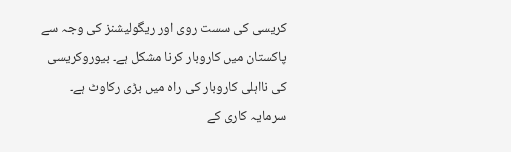کریسی کی سست روی اور ریگولیشنز کی وجہ سے پاکستان میں کاروبار کرنا مشکل ہے۔ بیوروکریسی کی نااہلی کاروبار کی راہ میں بڑی رکاوٹ ہے۔ سرمایہ کاری کے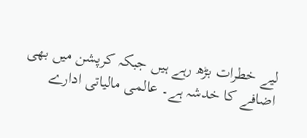لیے خطرات بڑھ رہے ہیں جبکہ کرپشن میں بھی اضافے کا خدشہ ہے۔ عالمی مالیاتی ادارے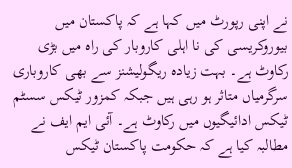نے اپنی رپورٹ میں کہا ہے کہ پاکستان میں بیوروکریسی کی نا اہلی کاروبار کی راہ میں بڑی رکاوٹ ہے۔ بہت زیادہ ریگولیشنز سے بھی کاروباری سرگرمیاں متاثر ہو رہی ہیں جبکہ کمزور ٹیکس سسٹم ٹیکس ادائیگیوں میں رکاوٹ ہے۔ آئی ایم ایف نے مطالبہ کیا ہے کہ حکومت پاکستان ٹیکس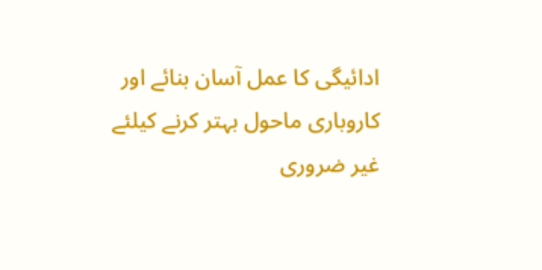ادائیگی کا عمل آسان بنائے اور کاروباری ماحول بہتر کرنے کیلئے غیر ضروری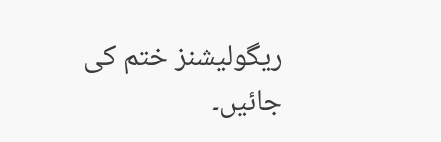ریگولیشنز ختم کی جائیں۔